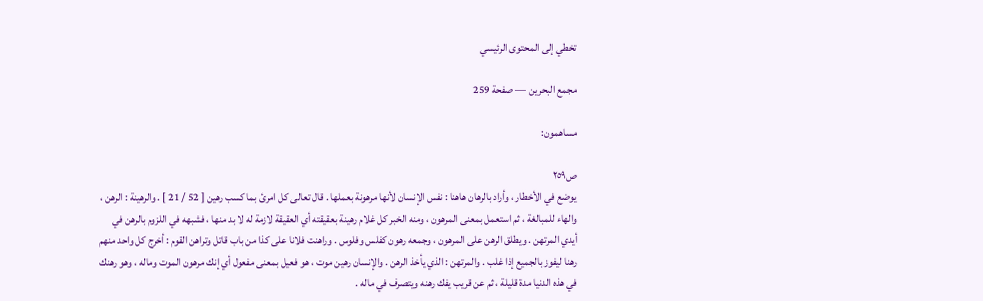تخطي إلى المحتوى الرئيسي

مجمع البحرين — صفحة 259

مساهمون:

ص٢٥٩
يوضع في الأخطار ، وأراد بالرهان هاهنا : نفس الإنسان لأنها مرهونة بعملها . قال تعالى كل امرئ بما كسب رهين [ 52 / 21 ] . والرهينة : الرهن ، والهاء للمبالغة ، ثم استعمل بمعنى المرهون ، ومنه الخبر كل غلام رهينة بعقيقته أي العقيقة لازمة له لا بد منها ، فشبهه في اللزوم بالرهن في أيدي المرتهن . ويطلق الرهن على المرهون ، وجمعه رهون كفلس وفلوس . وراهنت فلانا على كذا من باب قاتل وتراهن القوم : أخرج كل واحد منهم رهنا ليفوز بالجميع إذا غلب . والمرتهن : الذي يأخذ الرهن . والإنسان رهين موت ، هو فعيل بمعنى مفعول أي إنك مرهون الموت وماله ، وهو رهنك في هذه الدنيا مدة قليلة ، ثم عن قريب يفك رهنه ويتصرف في ماله .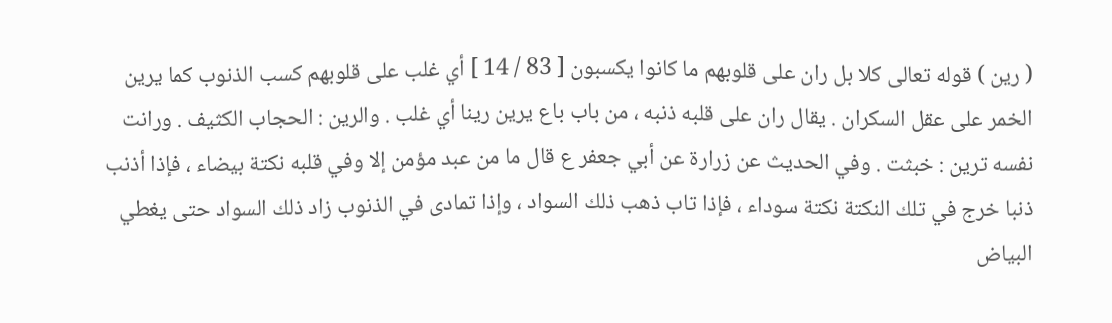( رين ) قوله تعالى كلا بل ران على قلوبهم ما كانوا يكسبون [ 83 / 14 ] أي غلب على قلوبهم كسب الذنوب كما يرين الخمر على عقل السكران . يقال ران على قلبه ذنبه ، من باب باع يرين رينا أي غلب . والرين : الحجاب الكثيف . ورانت نفسه ترين : خبثت . وفي الحديث عن زرارة عن أبي جعفر ع قال ما من عبد مؤمن إلا وفي قلبه نكتة بيضاء ، فإذا أذنب ذنبا خرج في تلك النكتة نكتة سوداء ، فإذا تاب ذهب ذلك السواد ، وإذا تمادى في الذنوب زاد ذلك السواد حتى يغطي البياض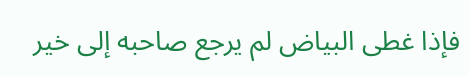فإذا غطى البياض لم يرجع صاحبه إلى خير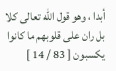أبدا ، وهو قول الله تعالى كلا بل ران على قلوبهم ما كانوا يكسبون [ 83 / 14 ]